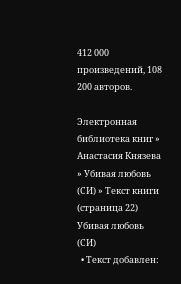412 000 произведений, 108 200 авторов.

Электронная библиотека книг » Анастасия Князева » Убивая любовь (СИ) » Текст книги (страница 22)
Убивая любовь (СИ)
  • Текст добавлен: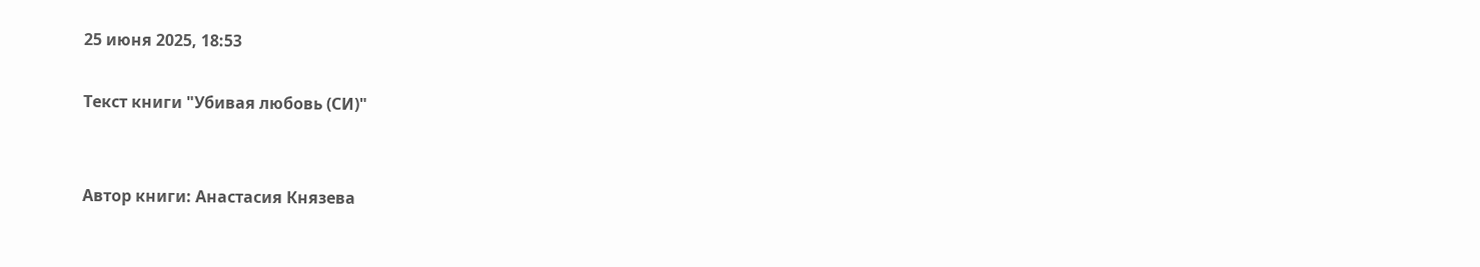25 июня 2025, 18:53

Текст книги "Убивая любовь (СИ)"


Автор книги: Анастасия Князева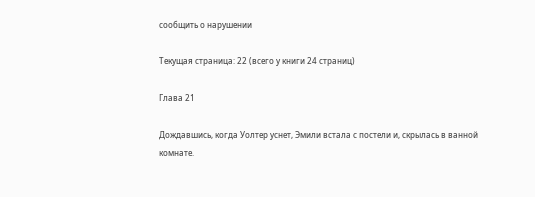сообщить о нарушении

Текущая страница: 22 (всего у книги 24 страниц)

Глава 21

Дождавшись, когда Уолтер уснет, Эмили встала с постели и, скрылась в ванной комнате.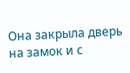Она закрыла дверь на замок и с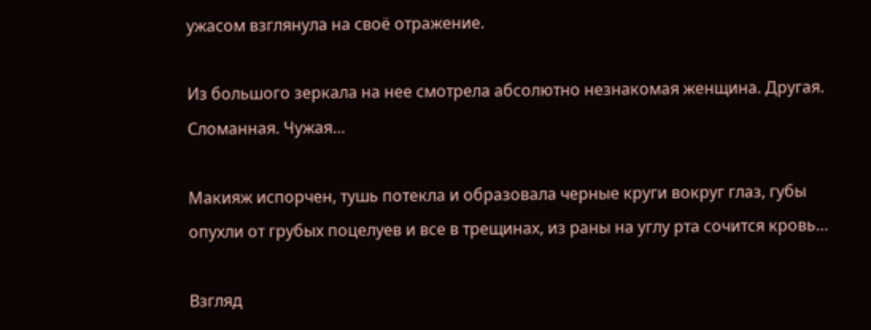ужасом взглянула на своё отражение.

Из большого зеркала на нее смотрела абсолютно незнакомая женщина. Другая. Сломанная. Чужая…

Макияж испорчен, тушь потекла и образовала черные круги вокруг глаз, губы опухли от грубых поцелуев и все в трещинах, из раны на углу рта сочится кровь…

Взгляд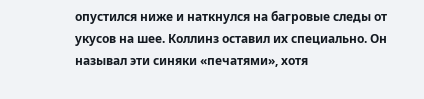опустился ниже и наткнулся на багровые следы от укусов на шее. Коллинз оставил их специально. Он называл эти синяки «печатями», хотя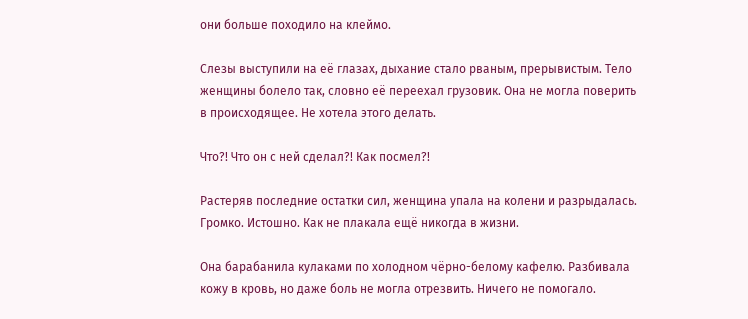они больше походило на клеймо.

Слезы выступили на её глазах, дыхание стало рваным, прерывистым. Тело женщины болело так, словно её переехал грузовик. Она не могла поверить в происходящее. Не хотела этого делать.

Что?! Что он с ней сделал?! Как посмел?!

Растеряв последние остатки сил, женщина упала на колени и разрыдалась. Громко. Истошно. Как не плакала ещё никогда в жизни.

Она барабанила кулаками по холодном чёрно-белому кафелю. Разбивала кожу в кровь, но даже боль не могла отрезвить. Ничего не помогало.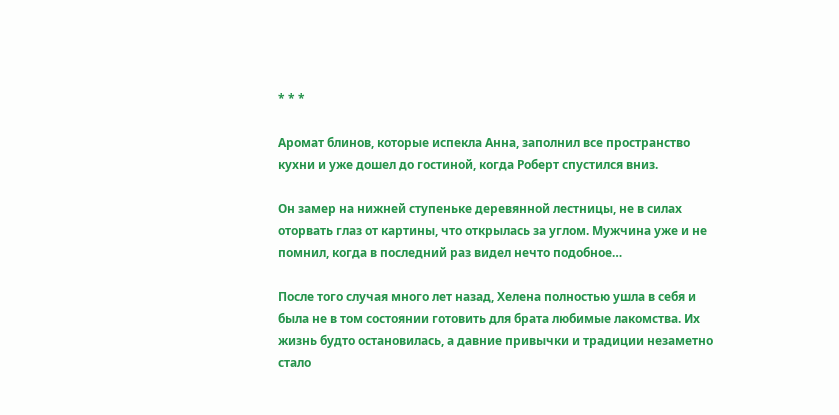* * *

Аромат блинов, которые испекла Анна, заполнил все пространство кухни и уже дошел до гостиной, когда Роберт спустился вниз.

Он замер на нижней ступеньке деревянной лестницы, не в силах оторвать глаз от картины, что открылась за углом. Мужчина уже и не помнил, когда в последний раз видел нечто подобное…

После того случая много лет назад, Хелена полностью ушла в себя и была не в том состоянии готовить для брата любимые лакомства. Их жизнь будто остановилась, а давние привычки и традиции незаметно стало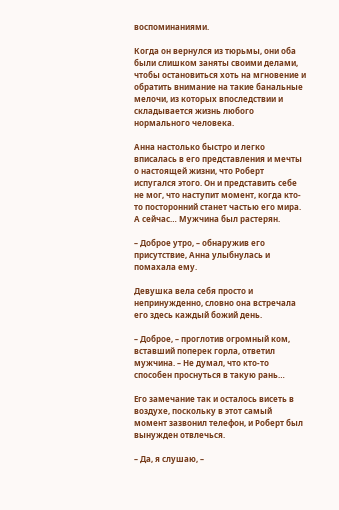воспоминаниями.

Когда он вернулся из тюрьмы, они оба были слишком заняты своими делами, чтобы остановиться хоть на мгновение и обратить внимание на такие банальные мелочи, из которых впоследствии и складывается жизнь любого нормального человека.

Анна настолько быстро и легко вписалась в его представления и мечты о настоящей жизни, что Роберт испугался этого. Он и представить себе не мог, что наступит момент, когда кто-то посторонний станет частью его мира. А сейчас… Мужчина был растерян.

– Доброе утро, – обнаружив его присутствие, Анна улыбнулась и помахала ему.

Девушка вела себя просто и непринужденно, словно она встречала его здесь каждый божий день.

– Доброе, – проглотив огромный ком, вставший поперек горла, ответил мужчина. – Не думал, что кто-то способен проснуться в такую рань…

Его замечание так и осталось висеть в воздухе, поскольку в этот самый момент зазвонил телефон, и Роберт был вынужден отвлечься.

– Да, я слушаю, –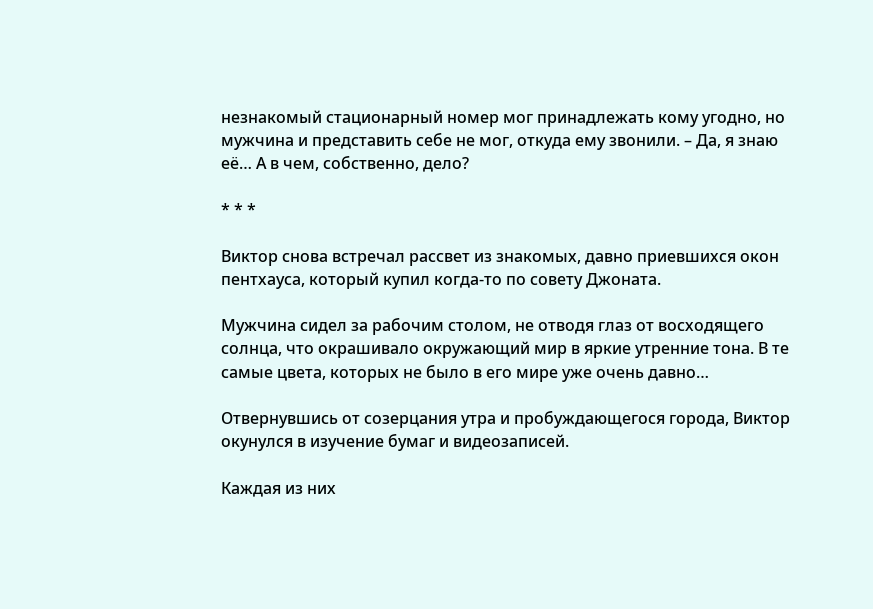незнакомый стационарный номер мог принадлежать кому угодно, но мужчина и представить себе не мог, откуда ему звонили. – Да, я знаю её… А в чем, собственно, дело?

* * *

Виктор снова встречал рассвет из знакомых, давно приевшихся окон пентхауса, который купил когда-то по совету Джоната.

Мужчина сидел за рабочим столом, не отводя глаз от восходящего солнца, что окрашивало окружающий мир в яркие утренние тона. В те самые цвета, которых не было в его мире уже очень давно…

Отвернувшись от созерцания утра и пробуждающегося города, Виктор окунулся в изучение бумаг и видеозаписей.

Каждая из них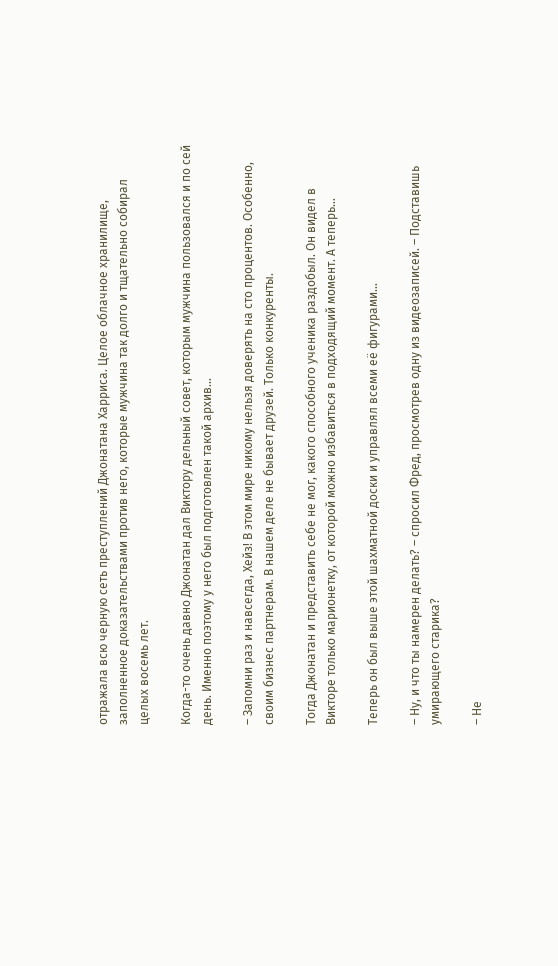отражала всю черную сеть преступлений Джонатана Харриса. Целое облачное хранилище, заполненное доказательствами против него, которые мужчина так долго и тщательно собирал целых восемь лет.

Когда-то очень давно Джонатан дал Виктору дельный совет, которым мужчина пользовался и по сей день. Именно поэтому у него был подготовлен такой архив…

– Запомни раз и навсегда, Хейз! В этом мире никому нельзя доверять на сто процентов. Особенно, своим бизнес партнерам. В нашем деле не бывает друзей. Только конкуренты.

Тогда Джонатан и представить себе не мог, какого способного ученика раздобыл. Он видел в Викторе только марионетку, от которой можно избавиться в подходящий момент. А теперь…

Теперь он был выше этой шахматной доски и управлял всеми её фигурами…

– Ну, и что ты намерен делать? – спросил Фред, просмотрев одну из видеозаписей. – Подставишь умирающего старика?

– Не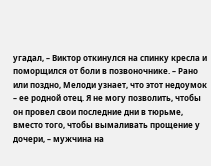угадал, – Виктор откинулся на спинку кресла и поморщился от боли в позвоночнике. – Рано или поздно, Мелоди узнает, что этот недоумок – ее родной отец. Я не могу позволить, чтобы он провел свои последние дни в тюрьме, вместо того, чтобы вымаливать прощение у дочери, – мужчина на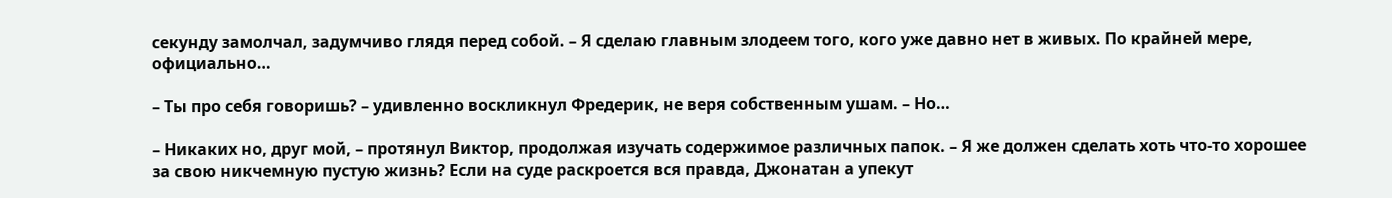секунду замолчал, задумчиво глядя перед собой. – Я сделаю главным злодеем того, кого уже давно нет в живых. По крайней мере, официально…

– Ты про себя говоришь? – удивленно воскликнул Фредерик, не веря собственным ушам. – Но…

– Никаких но, друг мой, – протянул Виктор, продолжая изучать содержимое различных папок. – Я же должен сделать хоть что-то хорошее за свою никчемную пустую жизнь? Если на суде раскроется вся правда, Джонатан а упекут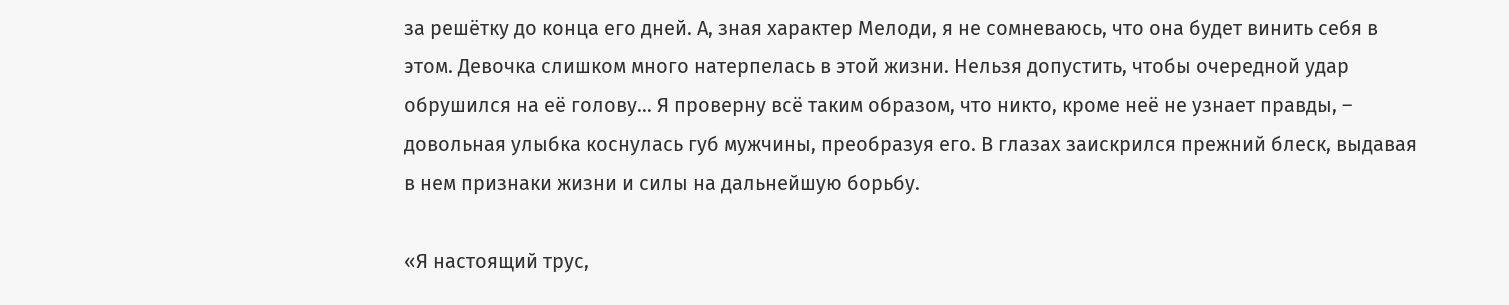за решётку до конца его дней. А, зная характер Мелоди, я не сомневаюсь, что она будет винить себя в этом. Девочка слишком много натерпелась в этой жизни. Нельзя допустить, чтобы очередной удар обрушился на её голову… Я проверну всё таким образом, что никто, кроме неё не узнает правды, – довольная улыбка коснулась губ мужчины, преобразуя его. В глазах заискрился прежний блеск, выдавая в нем признаки жизни и силы на дальнейшую борьбу.

«Я настоящий трус,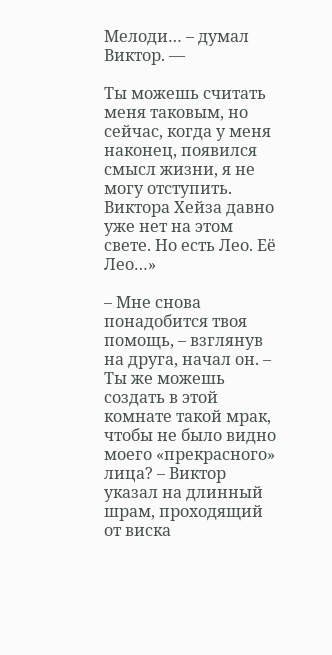Мелоди… – думал Виктор. —

Ты можешь считать меня таковым, но сейчас, когда у меня наконец, появился смысл жизни, я не могу отступить. Виктора Хейза давно уже нет на этом свете. Но есть Лео. Её Лео…»

– Мне снова понадобится твоя помощь, – взглянув на друга, начал он. – Ты же можешь создать в этой комнате такой мрак, чтобы не было видно моего «прекрасного» лица? – Виктор указал на длинный шрам, проходящий от виска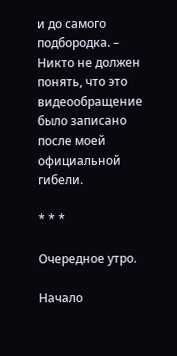и до самого подбородка. – Никто не должен понять, что это видеообращение было записано после моей официальной гибели.

* * *

Очередное утро.

Начало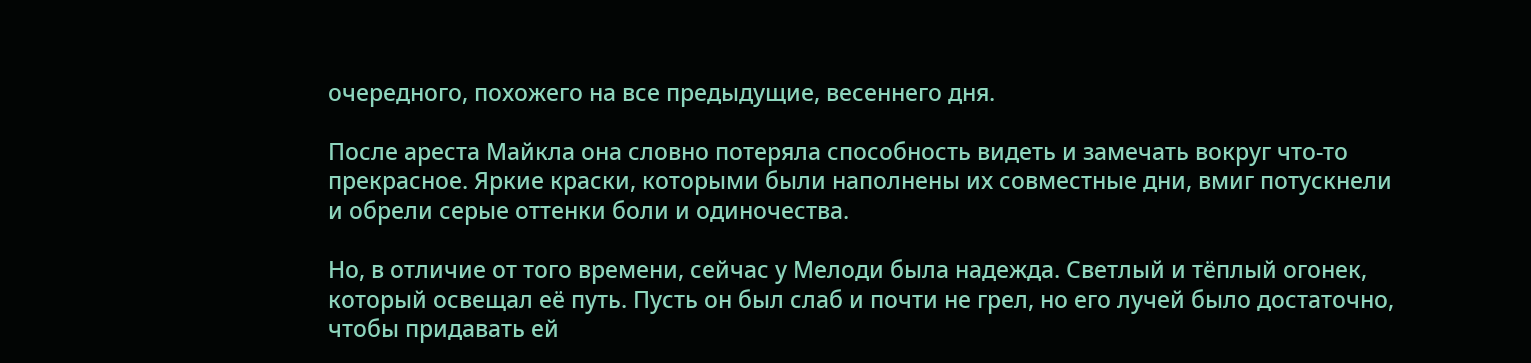очередного, похожего на все предыдущие, весеннего дня.

После ареста Майкла она словно потеряла способность видеть и замечать вокруг что-то прекрасное. Яркие краски, которыми были наполнены их совместные дни, вмиг потускнели и обрели серые оттенки боли и одиночества.

Но, в отличие от того времени, сейчас у Мелоди была надежда. Светлый и тёплый огонек, который освещал её путь. Пусть он был слаб и почти не грел, но его лучей было достаточно, чтобы придавать ей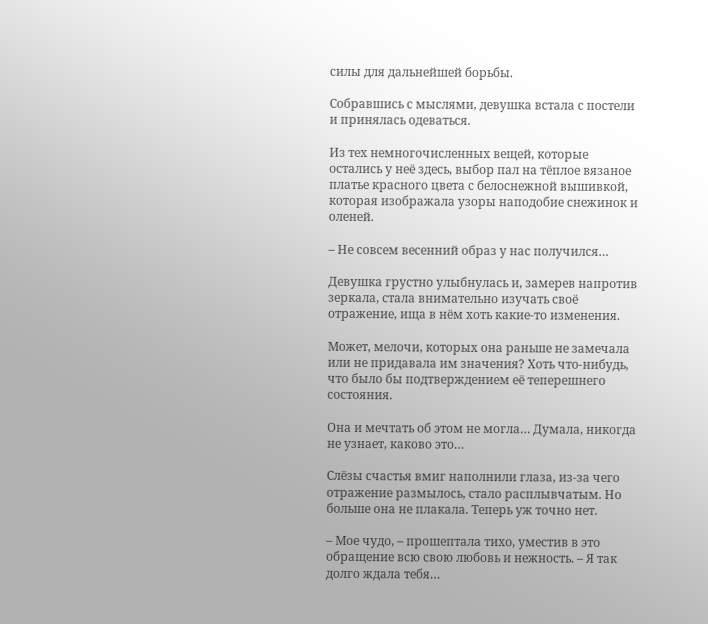силы для дальнейшей борьбы.

Собравшись с мыслями, девушка встала с постели и принялась одеваться.

Из тех немногочисленных вещей, которые остались у неё здесь, выбор пал на тёплое вязаное платье красного цвета с белоснежной вышивкой, которая изображала узоры наподобие снежинок и оленей.

– Не совсем весенний образ у нас получился…

Девушка грустно улыбнулась и, замерев напротив зеркала, стала внимательно изучать своё отражение, ища в нём хоть какие-то изменения.

Может, мелочи, которых она раньше не замечала или не придавала им значения? Хоть что-нибудь, что было бы подтверждением её теперешнего состояния.

Она и мечтать об этом не могла… Думала, никогда не узнает, каково это…

Слёзы счастья вмиг наполнили глаза, из-за чего отражение размылось, стало расплывчатым. Но больше она не плакала. Теперь уж точно нет.

– Мое чудо, – прошептала тихо, уместив в это обращение всю свою любовь и нежность. – Я так долго ждала тебя…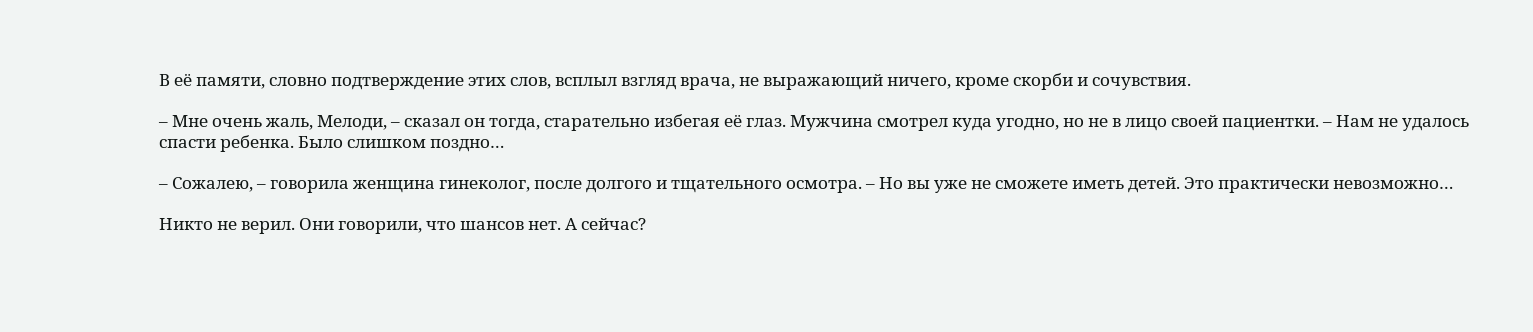В её памяти, словно подтверждение этих слов, всплыл взгляд врача, не выражающий ничего, кроме скорби и сочувствия.

– Мне очень жаль, Мелоди, – сказал он тогда, старательно избегая её глаз. Мужчина смотрел куда угодно, но не в лицо своей пациентки. – Нам не удалось спасти ребенка. Было слишком поздно…

– Сожалею, – говорила женщина гинеколог, после долгого и тщательного осмотра. – Но вы уже не сможете иметь детей. Это практически невозможно…

Никто не верил. Они говорили, что шансов нет. А сейчас?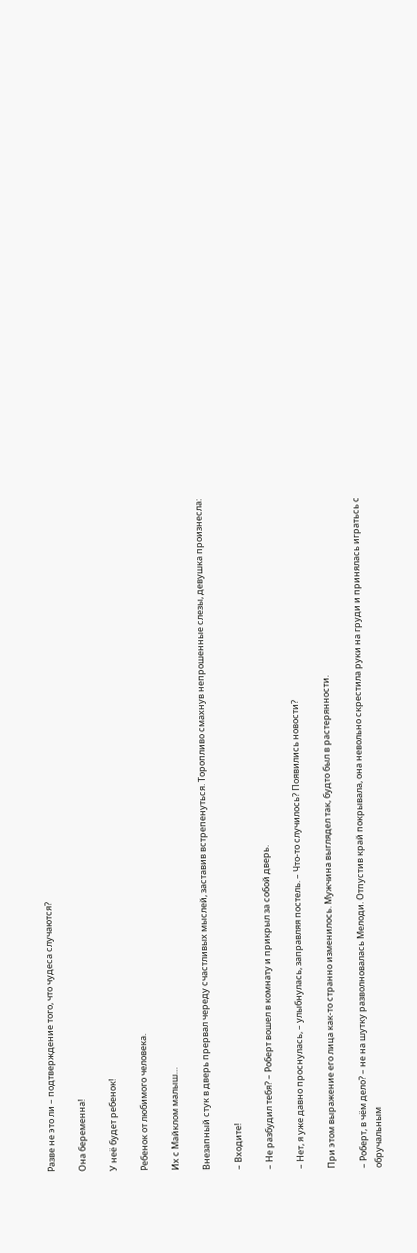Разве не это ли – подтверждение того, что чудеса случаются?

Она беременна!

У неё будет ребенок!

Ребенок от любимого человека.

Их с Майклом малыш…

Внезапный стук в дверь прервал череду счастливых мыслей, заставив встрепенуться. Торопливо смахнув непрошенные слезы, девушка произнесла:

– Входите!

– Не разбудил тебя? – Роберт вошел в комнату и прикрыл за собой дверь.

– Нет, я уже давно проснулась, – улыбнулась, заправляя постель. – Что-то случилось? Появились новости?

При этом выражение его лица как-то странно изменилось. Мужчина выглядел так, будто был в растерянности.

– Роберт, в чём дело? – не на шутку разволновалась Мелоди. Отпустив край покрывала, она невольно скрестила руки на груди и принялась игратьсь с обручальным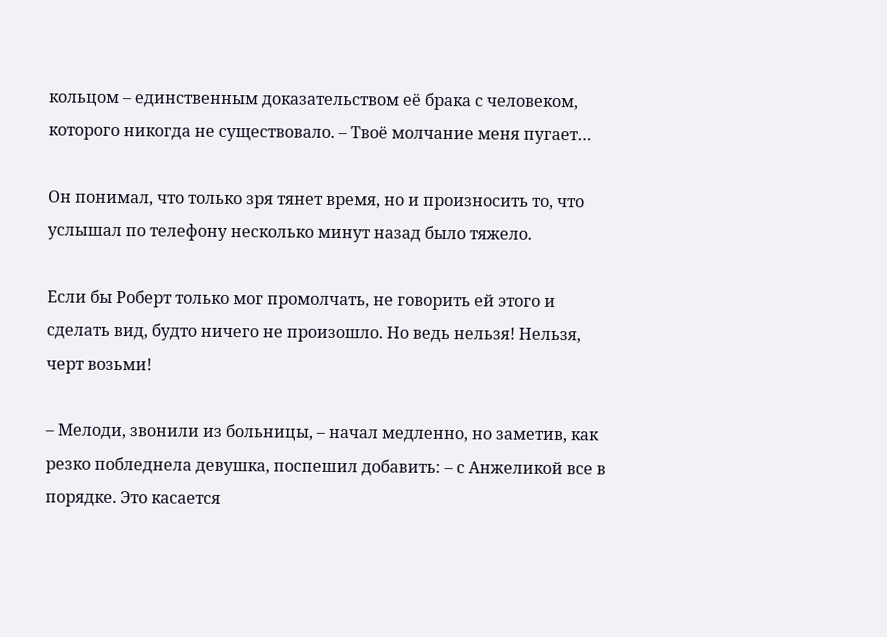кольцом – единственным доказательством её брака с человеком, которого никогда не существовало. – Твоё молчание меня пугает…

Он понимал, что только зря тянет время, но и произносить то, что услышал по телефону несколько минут назад было тяжело.

Если бы Роберт только мог промолчать, не говорить ей этого и сделать вид, будто ничего не произошло. Но ведь нельзя! Нельзя, черт возьми!

– Мелоди, звонили из больницы, – начал медленно, но заметив, как резко побледнела девушка, поспешил добавить: – с Анжеликой все в порядке. Это касается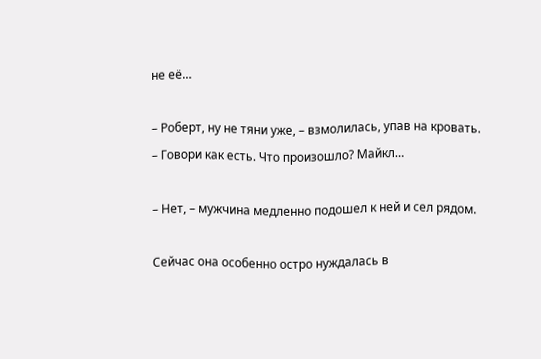не её…

– Роберт, ну не тяни уже, – взмолилась, упав на кровать. – Говори как есть. Что произошло? Майкл…

– Нет, – мужчина медленно подошел к ней и сел рядом.

Сейчас она особенно остро нуждалась в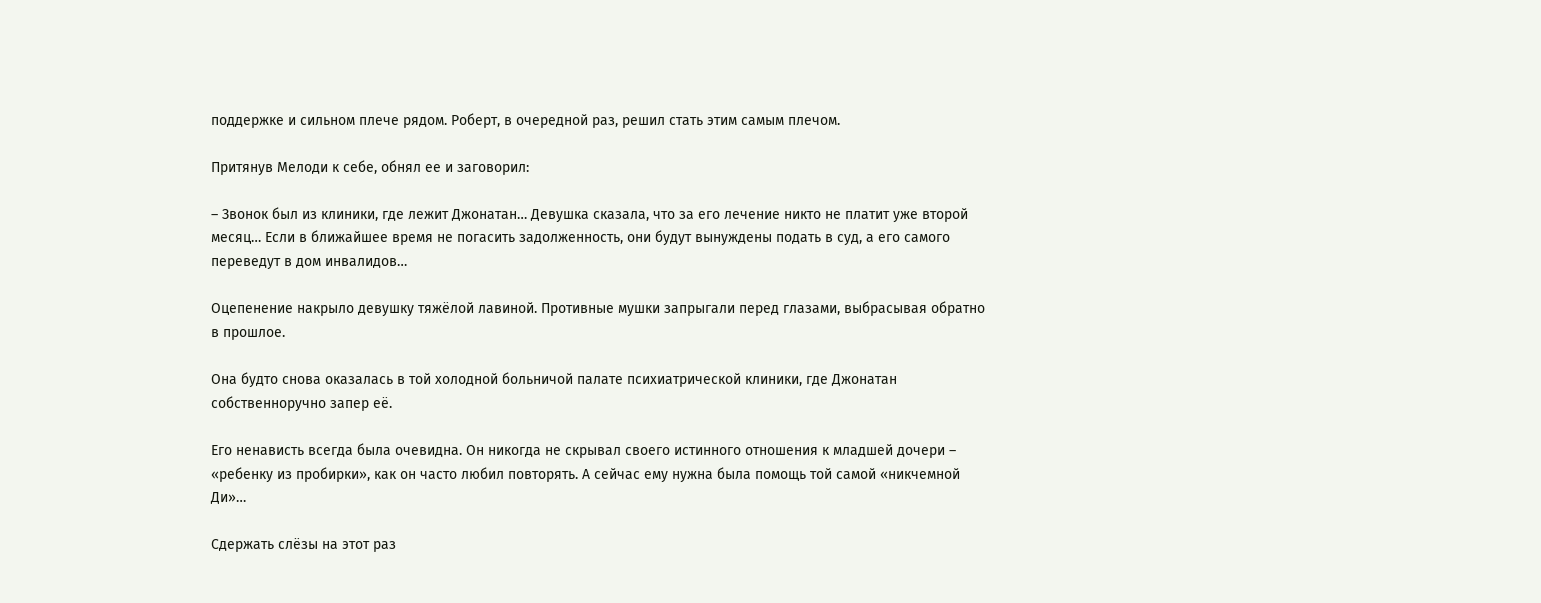поддержке и сильном плече рядом. Роберт, в очередной раз, решил стать этим самым плечом.

Притянув Мелоди к себе, обнял ее и заговорил:

– Звонок был из клиники, где лежит Джонатан… Девушка сказала, что за его лечение никто не платит уже второй месяц… Если в ближайшее время не погасить задолженность, они будут вынуждены подать в суд, а его самого переведут в дом инвалидов…

Оцепенение накрыло девушку тяжёлой лавиной. Противные мушки запрыгали перед глазами, выбрасывая обратно в прошлое.

Она будто снова оказалась в той холодной больничой палате психиатрической клиники, где Джонатан собственноручно запер её.

Его ненависть всегда была очевидна. Он никогда не скрывал своего истинного отношения к младшей дочери – «ребенку из пробирки», как он часто любил повторять. А сейчас ему нужна была помощь той самой «никчемной Ди»…

Сдержать слёзы на этот раз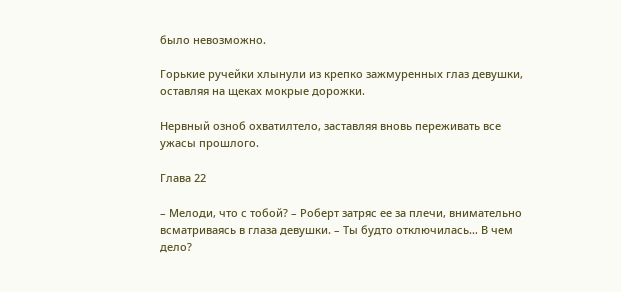было невозможно.

Горькие ручейки хлынули из крепко зажмуренных глаз девушки, оставляя на щеках мокрые дорожки.

Нервный озноб охватилтело, заставляя вновь переживать все ужасы прошлого.

Глава 22

– Мелоди, что с тобой? – Роберт затряс ее за плечи, внимательно всматриваясь в глаза девушки. – Ты будто отключилась… В чем дело?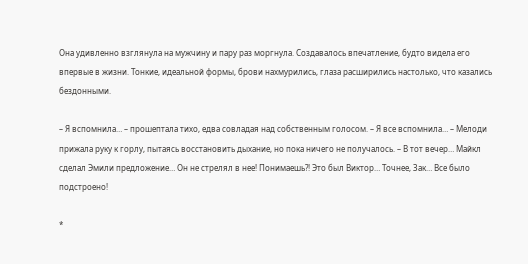Она удивленно взглянула на мужчину и пару раз моргнула. Создавалось впечатление, будто видела его впервые в жизни. Тонкие, идеальной формы, брови нахмурились, глаза расширились настолько, что казались бездонными.

– Я вспомнила… – прошептала тихо, едва совладая над собственным голосом. – Я все вспомнила… – Мелоди прижала руку к горлу, пытаясь восстановить дыхание, но пока ничего не получалось. – В тот вечер… Майкл сделал Эмили предложение… Он не стрелял в нее! Понимаешь?! Это был Виктор… Точнее, Зак… Все было подстроено!

*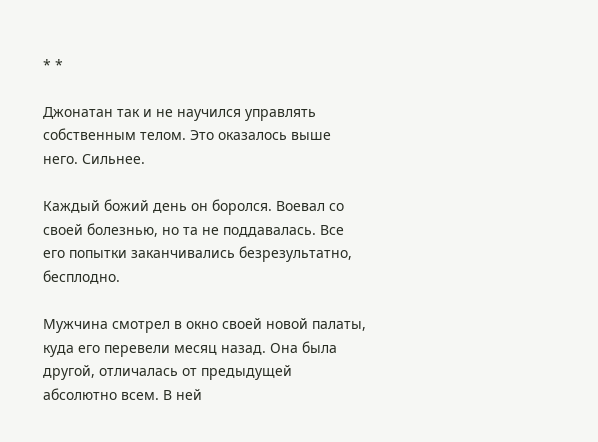* *

Джонатан так и не научился управлять собственным телом. Это оказалось выше него. Сильнее.

Каждый божий день он боролся. Воевал со своей болезнью, но та не поддавалась. Все его попытки заканчивались безрезультатно, бесплодно.

Мужчина смотрел в окно своей новой палаты, куда его перевели месяц назад. Она была другой, отличалась от предыдущей абсолютно всем. В ней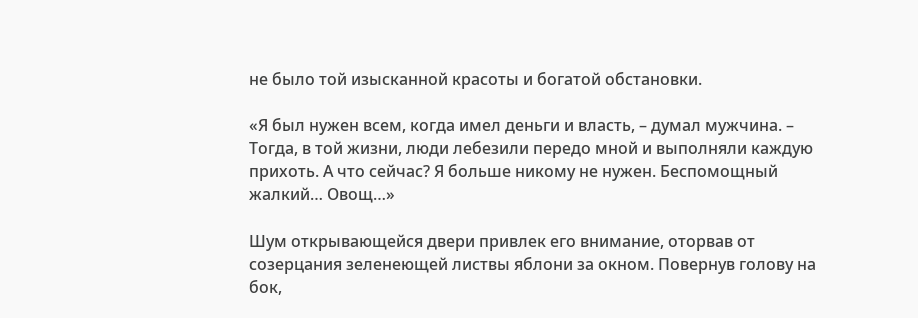не было той изысканной красоты и богатой обстановки.

«Я был нужен всем, когда имел деньги и власть, – думал мужчина. – Тогда, в той жизни, люди лебезили передо мной и выполняли каждую прихоть. А что сейчас? Я больше никому не нужен. Беспомощный жалкий… Овощ…»

Шум открывающейся двери привлек его внимание, оторвав от созерцания зеленеющей листвы яблони за окном. Повернув голову на бок,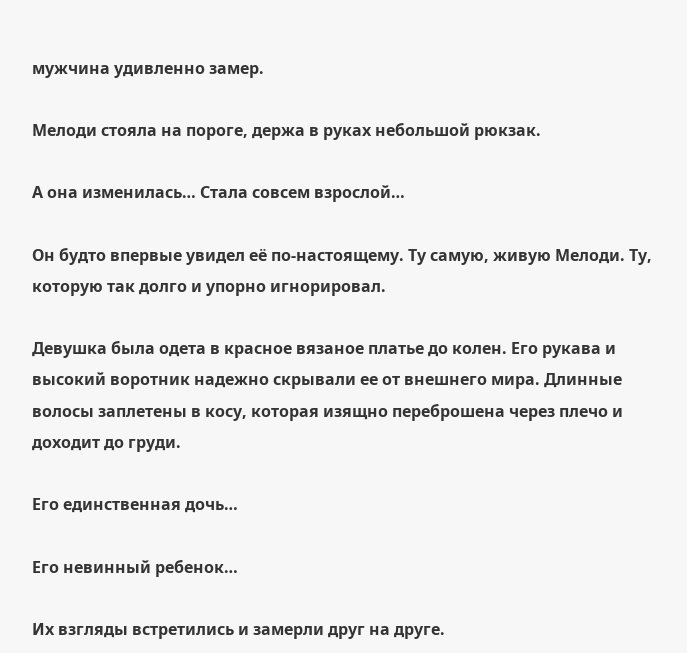мужчина удивленно замер.

Мелоди стояла на пороге, держа в руках небольшой рюкзак.

А она изменилась… Стала совсем взрослой…

Он будто впервые увидел её по-настоящему. Ту самую, живую Мелоди. Ту, которую так долго и упорно игнорировал.

Девушка была одета в красное вязаное платье до колен. Его рукава и высокий воротник надежно скрывали ее от внешнего мира. Длинные волосы заплетены в косу, которая изящно переброшена через плечо и доходит до груди.

Его единственная дочь…

Его невинный ребенок…

Их взгляды встретились и замерли друг на друге.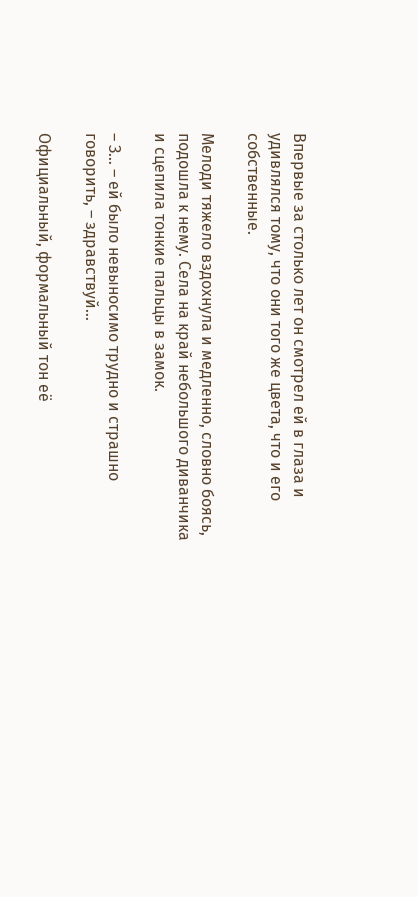Впервые за столько лет он смотрел ей в глаза и удивлялся тому, что они того же цвета, что и его собственные.

Мелоди тяжело вздохнула и медленно, словно боясь, подошла к нему. Села на край небольшого диванчика и сцепила тонкие пальцы в замок.

– З… – ей было невыносимо трудно и страшно говорить, – здравствуй…

Официальный, формальный тон её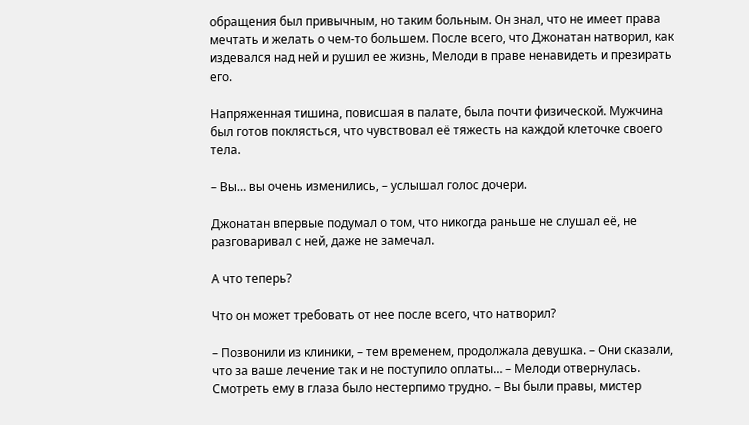обращения был привычным, но таким больным. Он знал, что не имеет права мечтать и желать о чем-то большем. После всего, что Джонатан натворил, как издевался над ней и рушил ее жизнь, Мелоди в праве ненавидеть и презирать его.

Напряженная тишина, повисшая в палате, была почти физической. Мужчина был готов поклясться, что чувствовал её тяжесть на каждой клеточке своего тела.

– Вы… вы очень изменились, – услышал голос дочери.

Джонатан впервые подумал о том, что никогда раньше не слушал её, не разговаривал с ней, даже не замечал.

А что теперь?

Что он может требовать от нее после всего, что натворил?

– Позвонили из клиники, – тем временем, продолжала девушка. – Они сказали, что за ваше лечение так и не поступило оплаты… – Мелоди отвернулась. Смотреть ему в глаза было нестерпимо трудно. – Вы были правы, мистер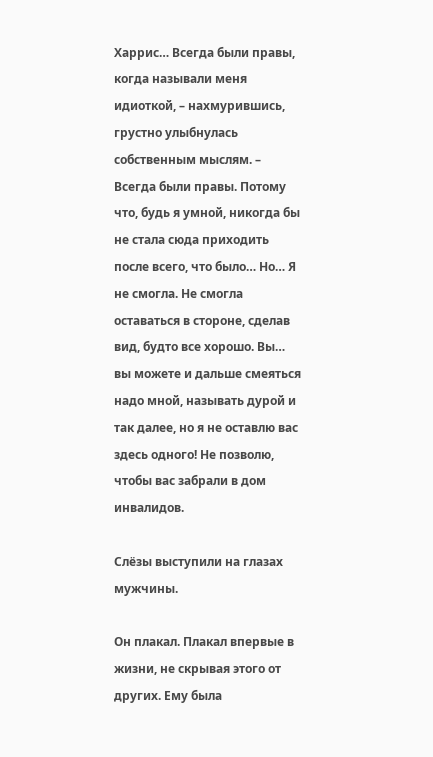Харрис… Всегда были правы, когда называли меня идиоткой, – нахмурившись, грустно улыбнулась собственным мыслям. – Всегда были правы. Потому что, будь я умной, никогда бы не стала сюда приходить после всего, что было… Но… Я не смогла. Не смогла оставаться в стороне, сделав вид, будто все хорошо. Вы… вы можете и дальше смеяться надо мной, называть дурой и так далее, но я не оставлю вас здесь одного! Не позволю, чтобы вас забрали в дом инвалидов.

Слёзы выступили на глазах мужчины.

Он плакал. Плакал впервые в жизни, не скрывая этого от других. Ему была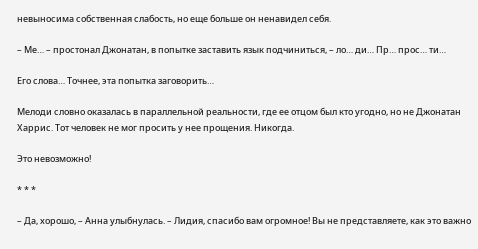невыносима собственная слабость, но еще больше он ненавидел себя.

– Ме… – простонал Джонатан, в попытке заставить язык подчиниться, – ло… ди… Пр… прос… ти…

Его слова… Точнее, эта попытка заговорить…

Мелоди словно оказалась в параллельной реальности, где ее отцом был кто угодно, но не Джонатан Харрис. Тот человек не мог просить у нее прощения. Никогда.

Это невозможно!

* * *

– Да, хорошо, – Анна улыбнулась. – Лидия, спасибо вам огромное! Вы не представляете, как это важно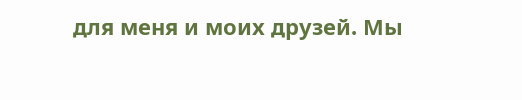для меня и моих друзей. Мы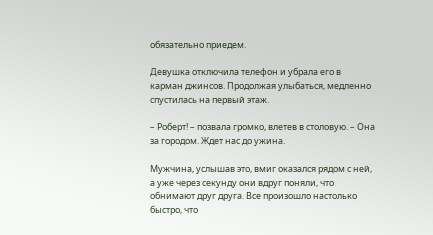обязательно приедем.

Девушка отключила телефон и убрала его в карман джинсов. Продолжая улыбаться, медленно спустилась на первый этаж.

– Роберт! – позвала громко, влетев в столовую. – Она за городом. Ждет нас до ужина.

Мужчина, услышав это, вмиг оказался рядом с ней, а уже через секунду они вдруг поняли, что обнимают друг друга. Все произошло настолько быстро, что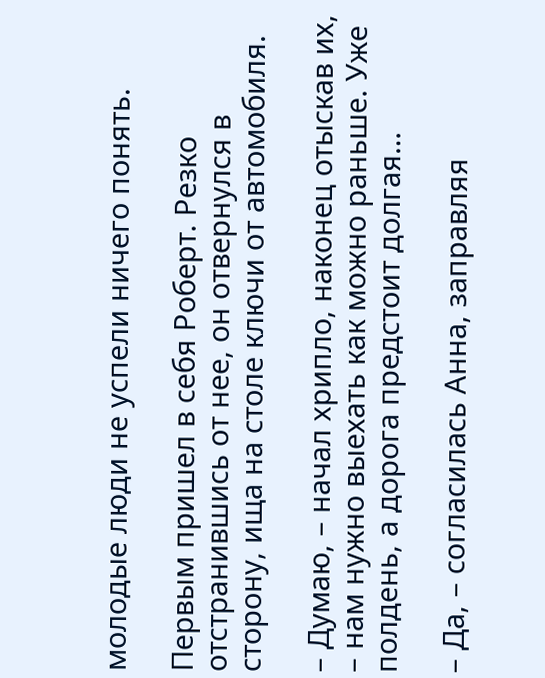молодые люди не успели ничего понять.

Первым пришел в себя Роберт. Резко отстранившись от нее, он отвернулся в сторону, ища на столе ключи от автомобиля.

– Думаю, – начал хрипло, наконец отыскав их, – нам нужно выехать как можно раньше. Уже полдень, а дорога предстоит долгая…

– Да, – согласилась Анна, заправляя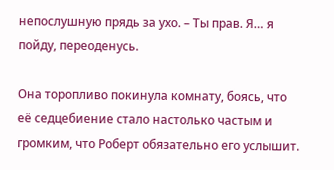непослушную прядь за ухо. – Ты прав. Я… я пойду, переоденусь.

Она торопливо покинула комнату, боясь, что её седцебиение стало настолько частым и громким, что Роберт обязательно его услышит.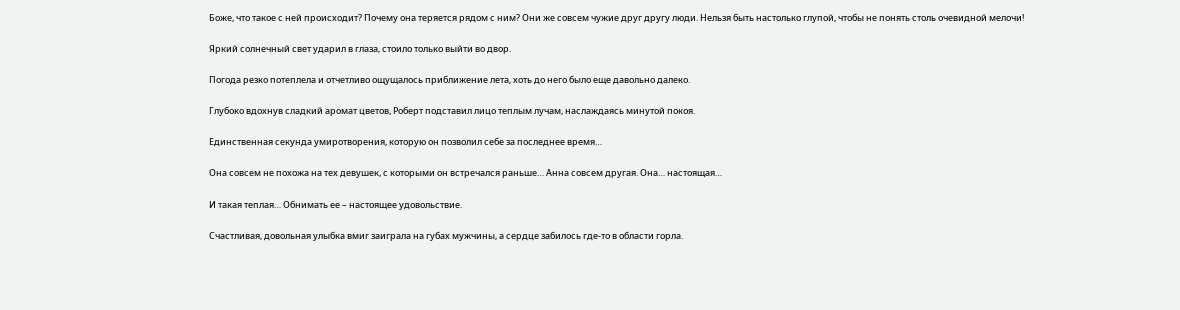Боже, что такое с ней происходит? Почему она теряется рядом с ним? Они же совсем чужие друг другу люди. Нельзя быть настолько глупой, чтобы не понять столь очевидной мелочи!

Яркий солнечный свет ударил в глаза, стоило только выйти во двор.

Погода резко потеплела и отчетливо ощущалось приближение лета, хоть до него было еще давольно далеко.

Глубоко вдохнув сладкий аромат цветов, Роберт подставил лицо теплым лучам, наслаждаясь минутой покоя.

Единственная секунда умиротворения, которую он позволил себе за последнее время…

Она совсем не похожа на тех девушек, с которыми он встречался раньше… Анна совсем другая. Она… настоящая…

И такая теплая… Обнимать ее – настоящее удовольствие.

Счастливая, довольная улыбка вмиг заиграла на губах мужчины, а сердце забилось где-то в области горла.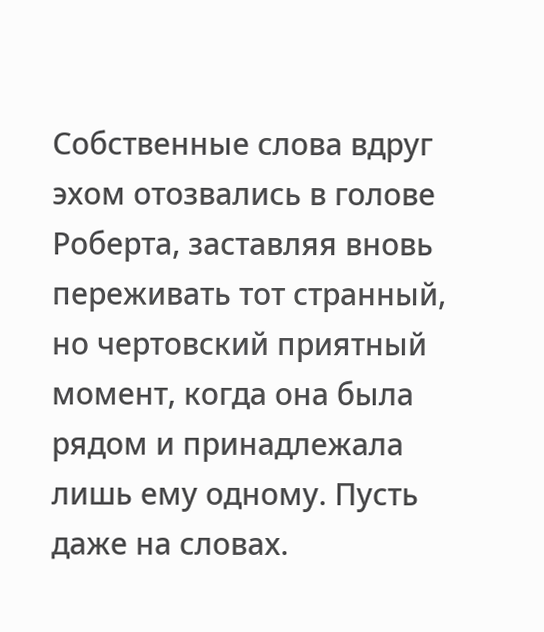Собственные слова вдруг эхом отозвались в голове Роберта, заставляя вновь переживать тот странный, но чертовский приятный момент, когда она была рядом и принадлежала лишь ему одному. Пусть даже на словах.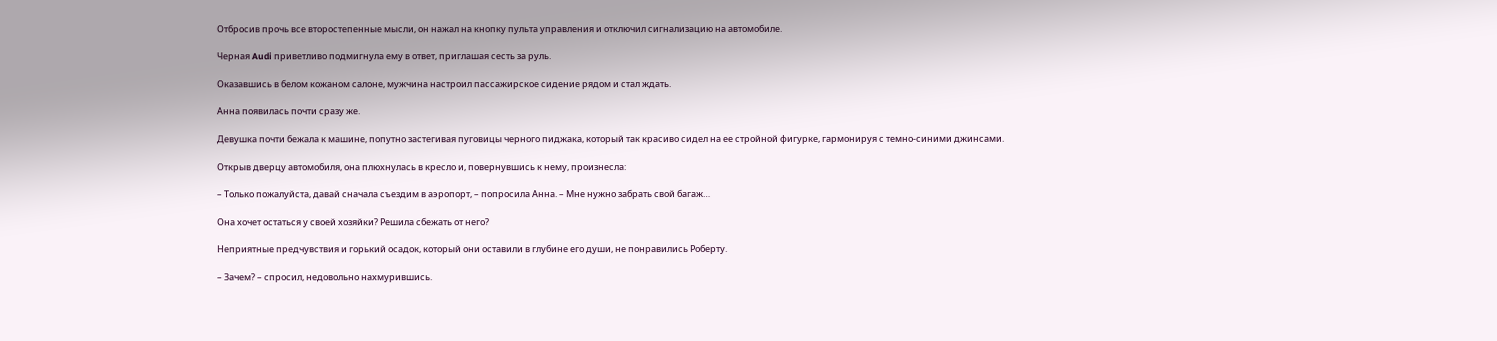Отбросив прочь все второстепенные мысли, он нажал на кнопку пульта управления и отключил сигнализацию на автомобиле.

Черная Audi приветливо подмигнула ему в ответ, приглашая сесть за руль.

Оказавшись в белом кожаном салоне, мужчина настроил пассажирское сидение рядом и стал ждать.

Анна появилась почти сразу же.

Девушка почти бежала к машине, попутно застегивая пуговицы черного пиджака, который так красиво сидел на ее стройной фигурке, гармонируя с темно-синими джинсами.

Открыв дверцу автомобиля, она плюхнулась в кресло и, повернувшись к нему, произнесла:

– Только пожалуйста, давай сначала съездим в аэропорт, – попросила Анна. – Мне нужно забрать свой багаж…

Она хочет остаться у своей хозяйки? Решила сбежать от него?

Неприятные предчувствия и горький осадок, который они оставили в глубине его души, не понравились Роберту.

– Зачем? – спросил, недовольно нахмурившись.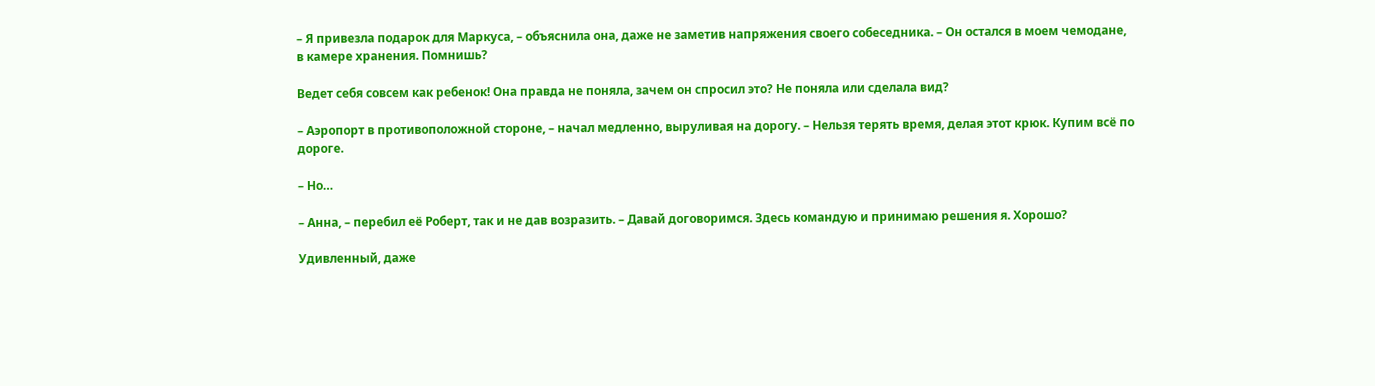– Я привезла подарок для Маркуса, – объяснила она, даже не заметив напряжения своего собеседника. – Он остался в моем чемодане, в камере хранения. Помнишь?

Ведет себя совсем как ребенок! Она правда не поняла, зачем он спросил это? Не поняла или сделала вид?

– Аэропорт в противоположной стороне, – начал медленно, выруливая на дорогу. – Нельзя терять время, делая этот крюк. Купим всё по дороге.

– Но…

– Анна, – перебил её Роберт, так и не дав возразить. – Давай договоримся. Здесь командую и принимаю решения я. Хорошо?

Удивленный, даже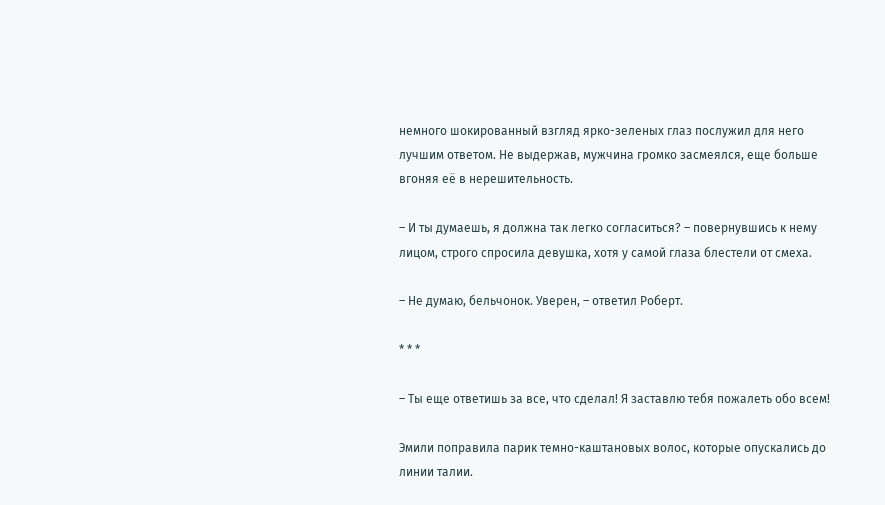немного шокированный взгляд ярко-зеленых глаз послужил для него лучшим ответом. Не выдержав, мужчина громко засмеялся, еще больше вгоняя её в нерешительность.

– И ты думаешь, я должна так легко согласиться? – повернувшись к нему лицом, строго спросила девушка, хотя у самой глаза блестели от смеха.

– Не думаю, бельчонок. Уверен, – ответил Роберт.

* * *

– Ты еще ответишь за все, что сделал! Я заставлю тебя пожалеть обо всем!

Эмили поправила парик темно-каштановых волос, которые опускались до линии талии.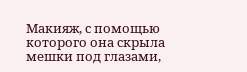Макияж, с помощью которого она скрыла мешки под глазами,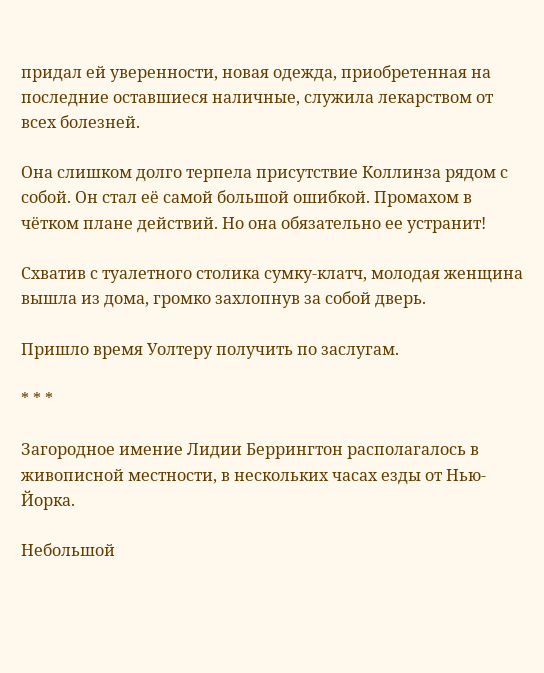придал ей уверенности, новая одежда, приобретенная на последние оставшиеся наличные, служила лекарством от всех болезней.

Она слишком долго терпела присутствие Коллинза рядом с собой. Он стал её самой большой ошибкой. Промахом в чётком плане действий. Но она обязательно ее устранит!

Схватив с туалетного столика сумку-клатч, молодая женщина вышла из дома, громко захлопнув за собой дверь.

Пришло время Уолтеру получить по заслугам.

* * *

Загородное имение Лидии Беррингтон располагалось в живописной местности, в нескольких часах езды от Нью-Йорка.

Небольшой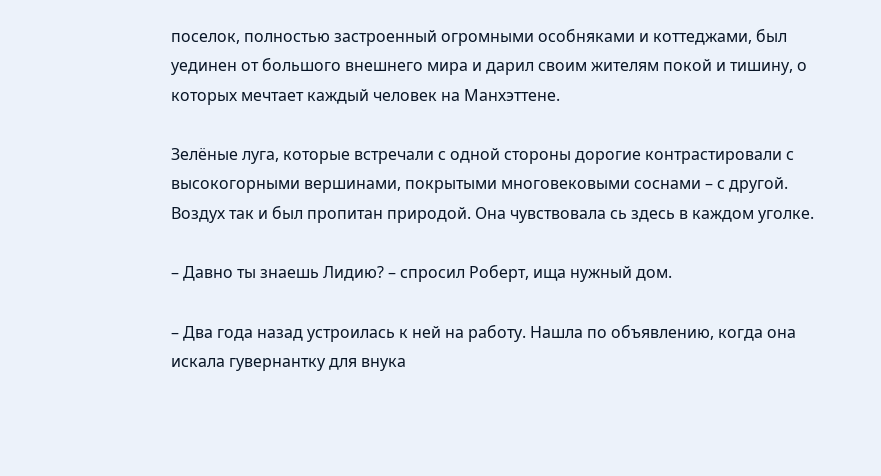поселок, полностью застроенный огромными особняками и коттеджами, был уединен от большого внешнего мира и дарил своим жителям покой и тишину, о которых мечтает каждый человек на Манхэттене.

Зелёные луга, которые встречали с одной стороны дорогие контрастировали с высокогорными вершинами, покрытыми многовековыми соснами – с другой. Воздух так и был пропитан природой. Она чувствовала сь здесь в каждом уголке.

– Давно ты знаешь Лидию? – спросил Роберт, ища нужный дом.

– Два года назад устроилась к ней на работу. Нашла по объявлению, когда она искала гувернантку для внука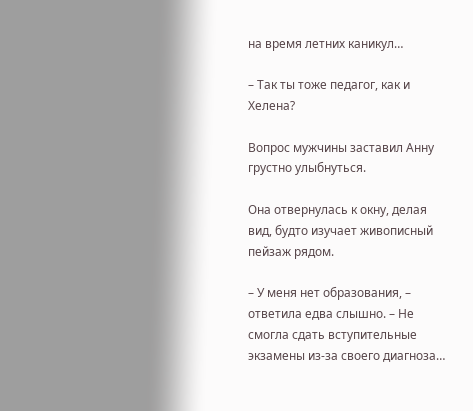на время летних каникул…

– Так ты тоже педагог, как и Хелена?

Вопрос мужчины заставил Анну грустно улыбнуться.

Она отвернулась к окну, делая вид, будто изучает живописный пейзаж рядом.

– У меня нет образования, – ответила едва слышно. – Не смогла сдать вступительные экзамены из-за своего диагноза…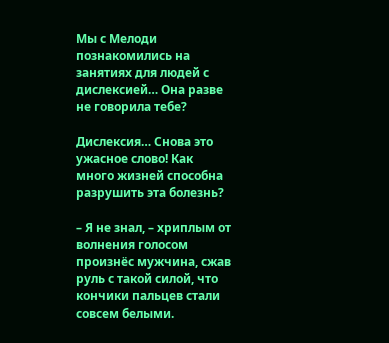Мы с Мелоди познакомились на занятиях для людей с дислексией… Она разве не говорила тебе?

Дислексия… Снова это ужасное слово! Как много жизней способна разрушить эта болезнь?

– Я не знал, – хриплым от волнения голосом произнёс мужчина, сжав руль с такой силой, что кончики пальцев стали совсем белыми.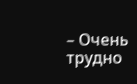– Очень трудно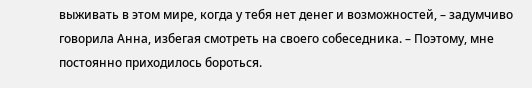выживать в этом мире, когда у тебя нет денег и возможностей, – задумчиво говорила Анна, избегая смотреть на своего собеседника. – Поэтому, мне постоянно приходилось бороться.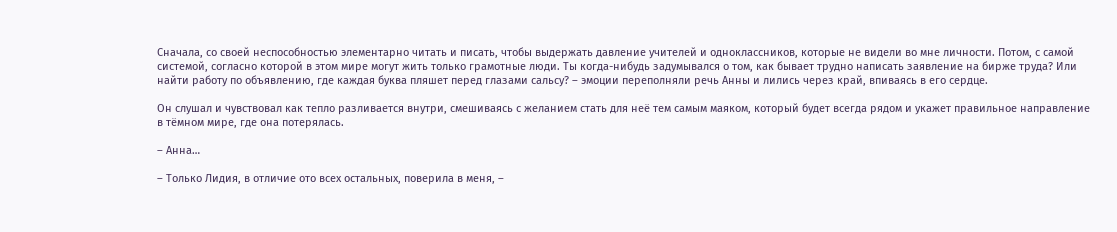Сначала, со своей неспособностью элементарно читать и писать, чтобы выдержать давление учителей и одноклассников, которые не видели во мне личности. Потом, с самой системой, согласно которой в этом мире могут жить только грамотные люди. Ты когда-нибудь задумывался о том, как бывает трудно написать заявление на бирже труда? Или найти работу по объявлению, где каждая буква пляшет перед глазами сальсу? – эмоции переполняли речь Анны и лились через край, впиваясь в его сердце.

Он слушал и чувствовал как тепло разливается внутри, смешиваясь с желанием стать для неё тем самым маяком, который будет всегда рядом и укажет правильное направление в тёмном мире, где она потерялась.

– Анна…

– Только Лидия, в отличие ото всех остальных, поверила в меня, –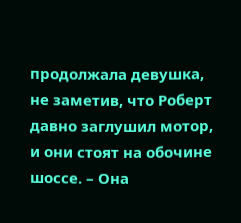продолжала девушка, не заметив, что Роберт давно заглушил мотор, и они стоят на обочине шоссе. – Она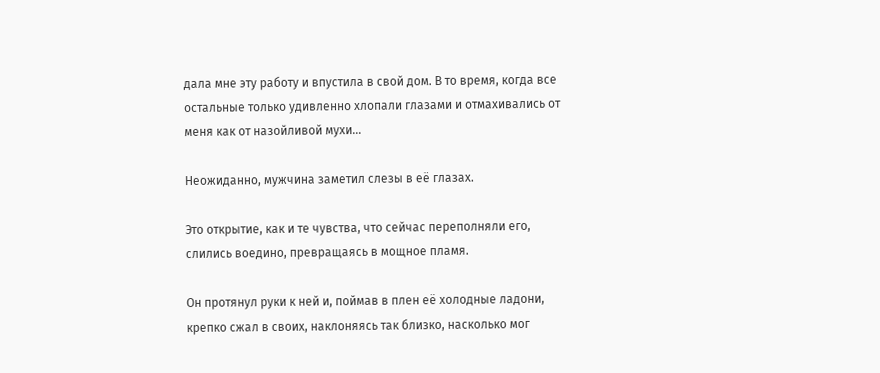дала мне эту работу и впустила в свой дом. В то время, когда все остальные только удивленно хлопали глазами и отмахивались от меня как от назойливой мухи…

Неожиданно, мужчина заметил слезы в её глазах.

Это открытие, как и те чувства, что сейчас переполняли его, слились воедино, превращаясь в мощное пламя.

Он протянул руки к ней и, поймав в плен её холодные ладони, крепко сжал в своих, наклоняясь так близко, насколько мог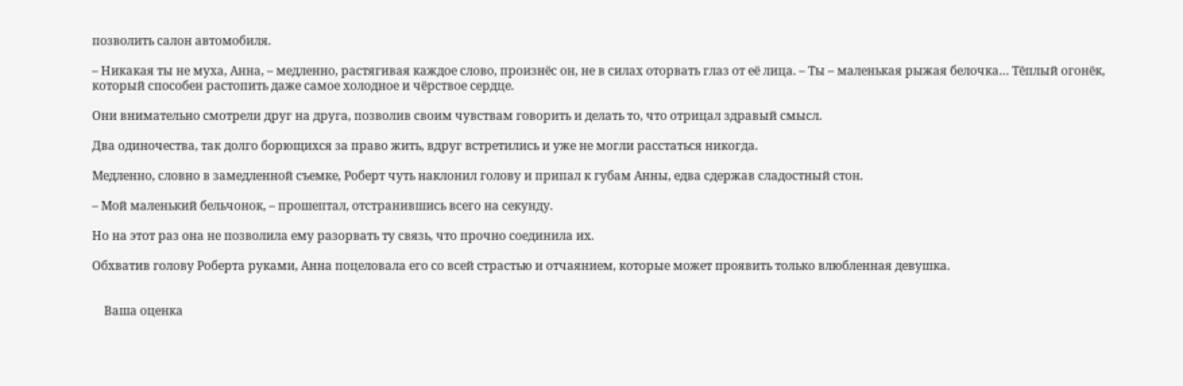позволить салон автомобиля.

– Никакая ты не муха, Анна, – медленно, растягивая каждое слово, произнёс он, не в силах оторвать глаз от её лица. – Ты – маленькая рыжая белочка… Тёплый огонёк, который способен растопить даже самое холодное и чёрствое сердце.

Они внимательно смотрели друг на друга, позволив своим чувствам говорить и делать то, что отрицал здравый смысл.

Два одиночества, так долго борющихся за право жить, вдруг встретились и уже не могли расстаться никогда.

Медленно, словно в замедленной съемке, Роберт чуть наклонил голову и припал к губам Анны, едва сдержав сладостный стон.

– Мой маленький бельчонок, – прошептал, отстранившись всего на секунду.

Но на этот раз она не позволила ему разорвать ту связь, что прочно соединила их.

Обхватив голову Роберта руками, Анна поцеловала его со всей страстью и отчаянием, которые может проявить только влюбленная девушка.


    Ваша оценка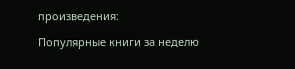произведения:

Популярные книги за неделю